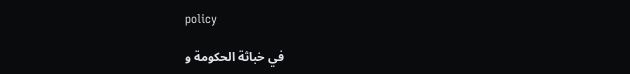policy

في خباثة الحكومة و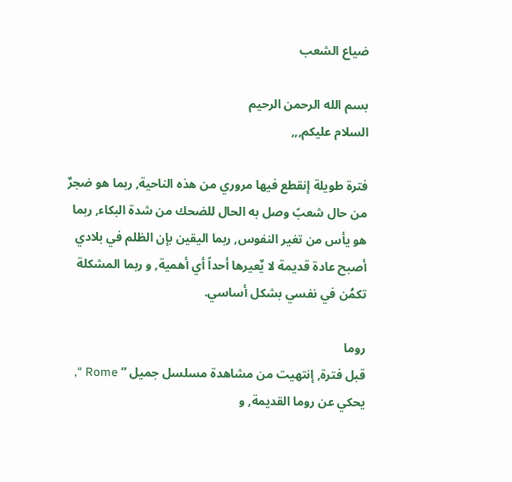ضياع الشعب

بسم الله الرحمن الرحيم
السلام عليكم,,,

فترة طويلة إنقطع فيها مروري من هذه الناحية, ربما هو ضجرٌ من حال شعبً وصل به الحال للضحك من شدة البكاء, ربما هو يأس من تغير النفوس, ربما اليقين بإن الظلم في بلادي أصبح عادة قديمة لا يٌعيرها أحداً أي أهمية, و ربما المشكلة تكمُن في نفسي بشكل أساسي.

روما
قبل فترة, إنتهيت من مشاهدة مسلسل جميل ” Rome “, يحكي عن روما القديمة, و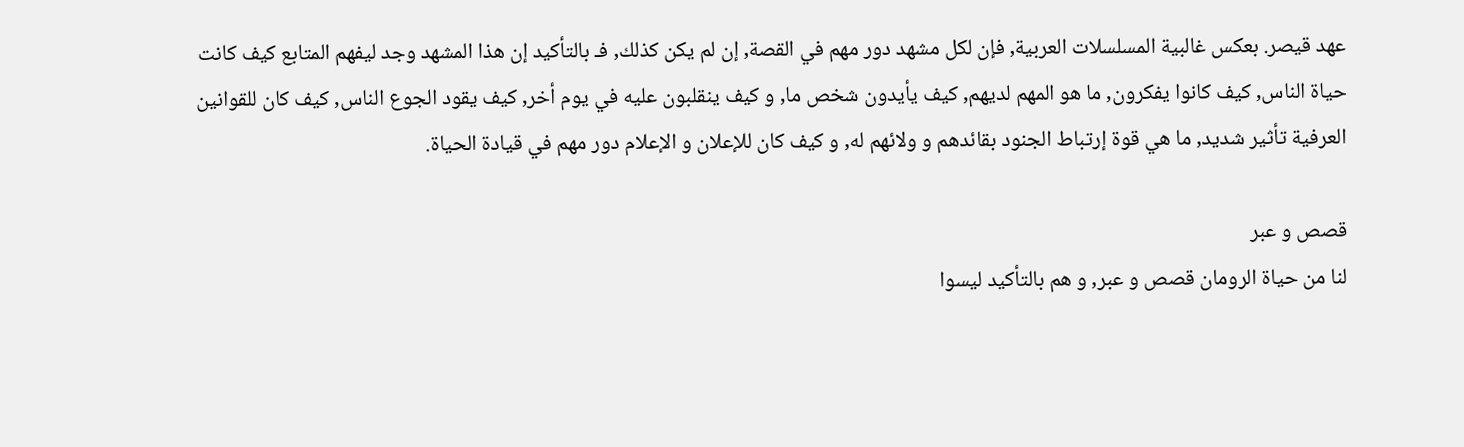عهد قيصر. بعكس غالبية المسلسلات العربية, فإن لكل مشهد دور مهم في القصة, إن لم يكن كذلك, فـ بالتأكيد إن هذا المشهد وجد ليفهم المتابع كيف كانت حياة الناس, كيف كانوا يفكرون, ما هو المهم لديهم, كيف يأيدون شخص ما, و كيف ينقلبون عليه في يوم أخر, كيف يقود الجوع الناس, كيف كان للقوانين العرفية تأثير شديد, ما هي قوة إرتباط الجنود بقائدهم و ولائهم له, و كيف كان للإعلان و الإعلام دور مهم في قيادة الحياة.

قصص و عبر
لنا من حياة الرومان قصص و عبر, و هم بالتأكيد ليسوا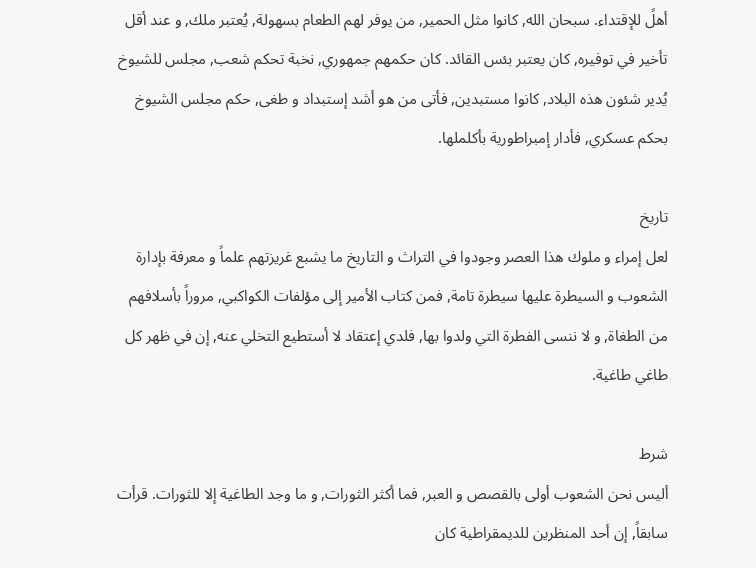أهلً للإقتداء. سبحان الله, كانوا مثل الحمير, من يوفر لهم الطعام بسهولة, يُعتبر ملك, و عند أقل تأخير في توفيره, كان يعتبر بئس القائد. كان حكمهم جمهوري, نخبة تحكم شعب, مجلس للشيوخ يُدير شئون هذه البلاد, كانوا مستبدين, فأتى من هو أشد إستبداد و طغى, حكم مجلس الشيوخ بحكم عسكري, فأدار إمبراطورية بأكلملها.

تاريخ
لعل إمراء و ملوك هذا العصر وجودوا في التراث و التاريخ ما يشبع غريزتهم علماً و معرفة بإدارة الشعوب و السيطرة عليها سيطرة تامة, فمن كتاب الأمير إلى مؤلفات الكواكبي, مروراً بأسلافهم من الطغاة, و لا ننسى الفطرة التي ولدوا بها, فلدي إعتقاد لا أستطيع التخلي عنه, إن في ظهر كل طاغي طاغية.

شرط
أليس نحن الشعوب أولى بالقصص و العبر, فما أكثر الثورات, و ما وجد الطاغية إلا للثورات. قرأت سابقاً, إن أحد المنظرين للديمقراطية كان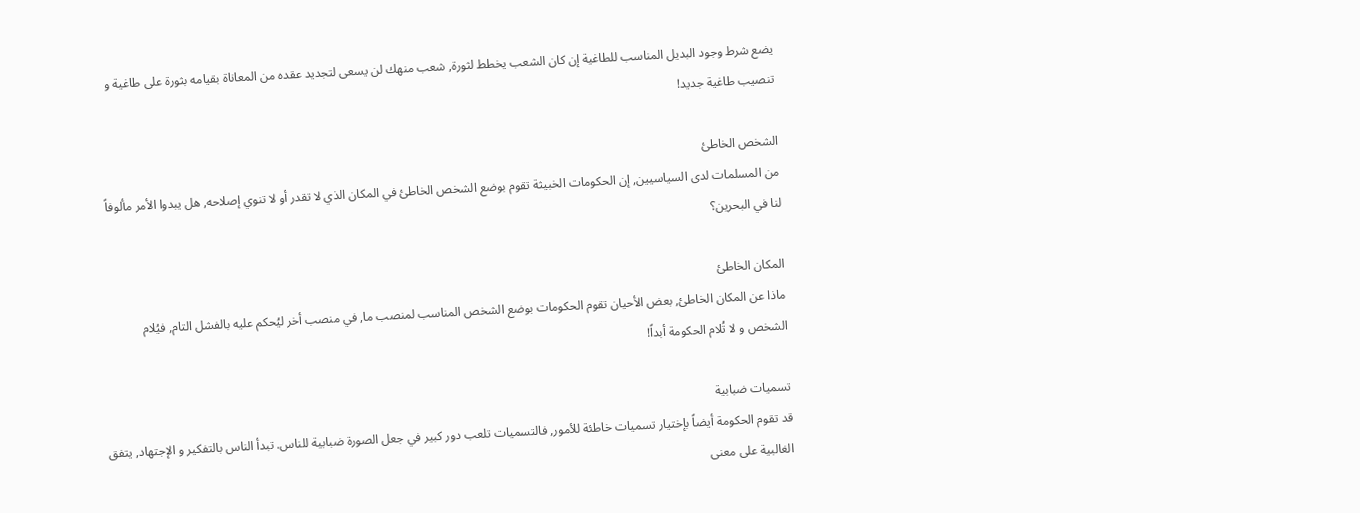يضع شرط وجود البديل المناسب للطاغية إن كان الشعب يخطط لثورة, شعب منهك لن يسعى لتجديد عقده من المعاناة بقيامه بثورة على طاغية و تنصيب طاغية جديد!

الشخص الخاطئ
من المسلمات لدى السياسيين, إن الحكومات الخبيثة تقوم بوضع الشخص الخاطئ في المكان الذي لا تقدر أو لا تنوي إصلاحه, هل يبدوا الأمر مألوفاً لنا في البحرين؟

المكان الخاطئ
ماذا عن المكان الخاطئ, بعض الأحيان تقوم الحكومات بوضع الشخص المناسب لمنصب ما, في منصب أخر ليُحكم عليه بالفشل التام, فيُلام الشخص و لا تُلام الحكومة أبداً!

تسميات ضبابية
قد تقوم الحكومة أيضاً بإختيار تسميات خاطئة للأمور, فالتسميات تلعب دور كبير في جعل الصورة ضبابية للناس. تبدأ الناس بالتفكير و الإجتهاد, يتفق الغالبية على معنى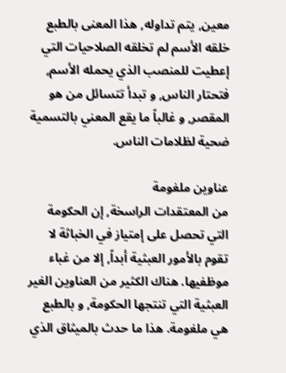معين, يتم تداوله, هذا المعنى بالطبع خلقه الأسم لم تخلقه الصلاحيات التي إعطيت للمنصب الذي يحمله الأسم, فتحتار الناس, و تبدأ تتسائل من هو المقصر, و غالباً ما يقع المعني بالتسمية ضحية لظلامات الناس.

عناوين ملغومة
من المعتقدات الراسخة, إن الحكومة التي تحصل على إمتياز في الخباثة لا تقوم بالأمور العبثية أبداً, إلا من غباء موظفيها. هناك الكثير من العناوين الغير العبثية التي تنتجها الحكومة, و بالطبع هي ملغومة. هذا ما حدث بالميثاق الذي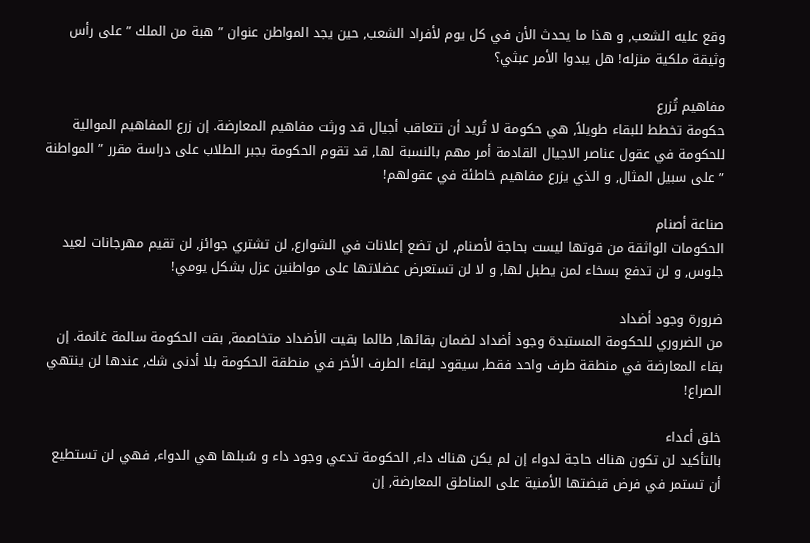وقع عليه الشعب, و هذا ما يحدث الأن في كل يوم لأفراد الشعب, حين يجد المواطن عنوان ” هبة من الملك ” على رأس وثيقة ملكية منزله! هل يبدوا الأمر عبثي؟

مفاهيم تُزرع
حكومة تخطط للبقاء طويلاً, هي حكومة لا تُريد أن تتعاقب أجيال قد ورثت مفاهيم المعارضة. إن زرع المفاهيم الموالية للحكومة في عقول عناصر الاجيال القادمة أمر مهم بالنسبة لها, قد تقوم الحكومة بجبر الطلاب على دراسة مقرر ” المواطنة ” على سبيل المثال, و الذي يزرع مفاهيم خاطئة في عقولهم!

صناعة أصنام
الحكومات الواثقة من قوتها ليست بحاجة لأصنام, لن تضع إعلانات في الشوارع, لن تشتري جوائز, لن تقيم مهرجانات لعيد جلوس, و لن تدفع بسخاء لمن يطبل لها, و لا لن تستعرض عضلاتها على مواطنين عزل بشكل يومي!

ضرورة وجود أضداد
من الضروري للحكومة المستبدة وجود أضداد لضمان بقائها, طالما بقيت الأضداد متخاصمة, بقت الحكومة سالمة غانمة. إن بقاء المعارضة في منطقة طرف واحد فقط, سيقود لبقاء الطرف الأخر في منطقة الحكومة بلا أدنى شك, عندها لن ينتهي الصراع!

خلق أعداء
بالتأكيد لن تكون هناك حاجة لدواء إن لم يكن هناك داء, الحكومة تدعي وجود داء و سُبلها هي الدواء, فهي لن تستطيع أن تستمر في فرض قبضتها الأمنية على المناطق المعارضة, إن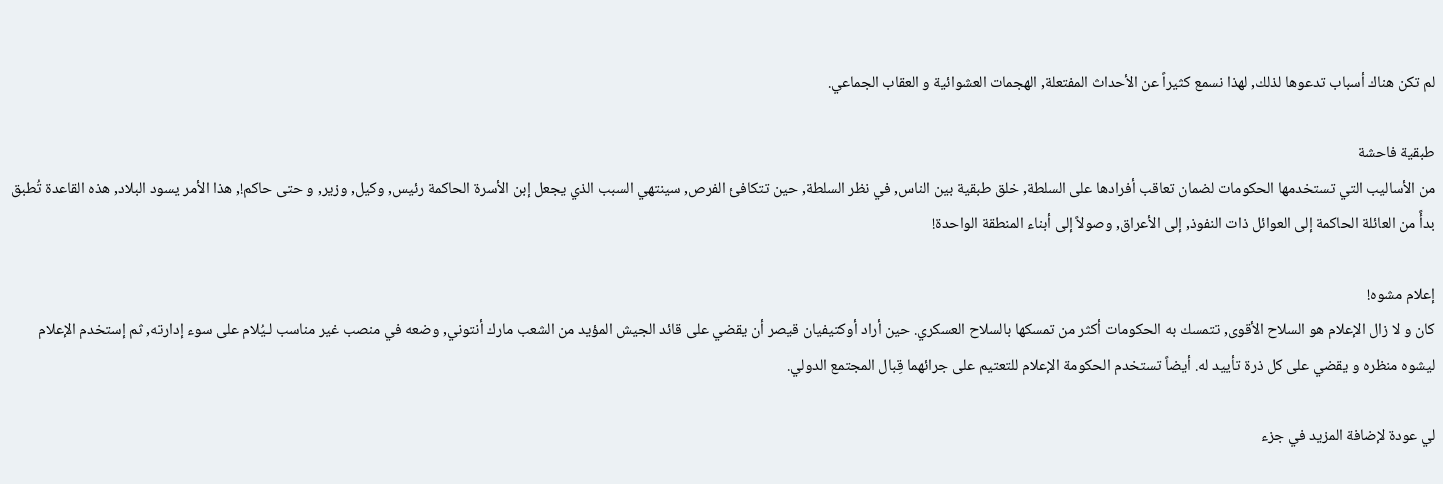لم تكن هناك أسباب تدعوها لذلك, لهذا نسمع كثيراً عن الأحداث المفتعلة, الهجمات العشوائية و العقاب الجماعي.

طبقية فاحشة
من الأساليب التي تستخدمها الحكومات لضمان تعاقب أفرادها على السلطة, خلق طبقية بين الناس, في نظر السلطة, حين تتكافئ الفرص, سينتهي السبب الذي يجعل إبن الأسرة الحاكمة رئيس, وكيل, وزير, و حتى حاكم!, هذا الأمر يسود البلاد, هذه القاعدة تُطبق بدأً من العائلة الحاكمة إلى العوائل ذات النفوذ, إلى الأعراق, وصولاً إلى أبناء المنطقة الواحدة!

إعلام مشوه!
كان و لا زال الإعلام هو السلاح الأقوى, تتمسك به الحكومات أكثر من تمسكها بالسلاح العسكري. حين أراد أوكتيفيان قيصر أن يقضي على قائد الجيش المؤيد من الشعب مارك أنتوني, وضعه في منصب غير مناسب لـيُلام على سوء إدارته, ثم إستخدم الإعلام ليشوه منظره و يقضي على كل ذرة تأييد له. أيضاً تستخدم الحكومة الإعلام للتعتيم على جرائهما قِبال المجتمع الدولي.

لي عودة لإضافة المزيد في جزء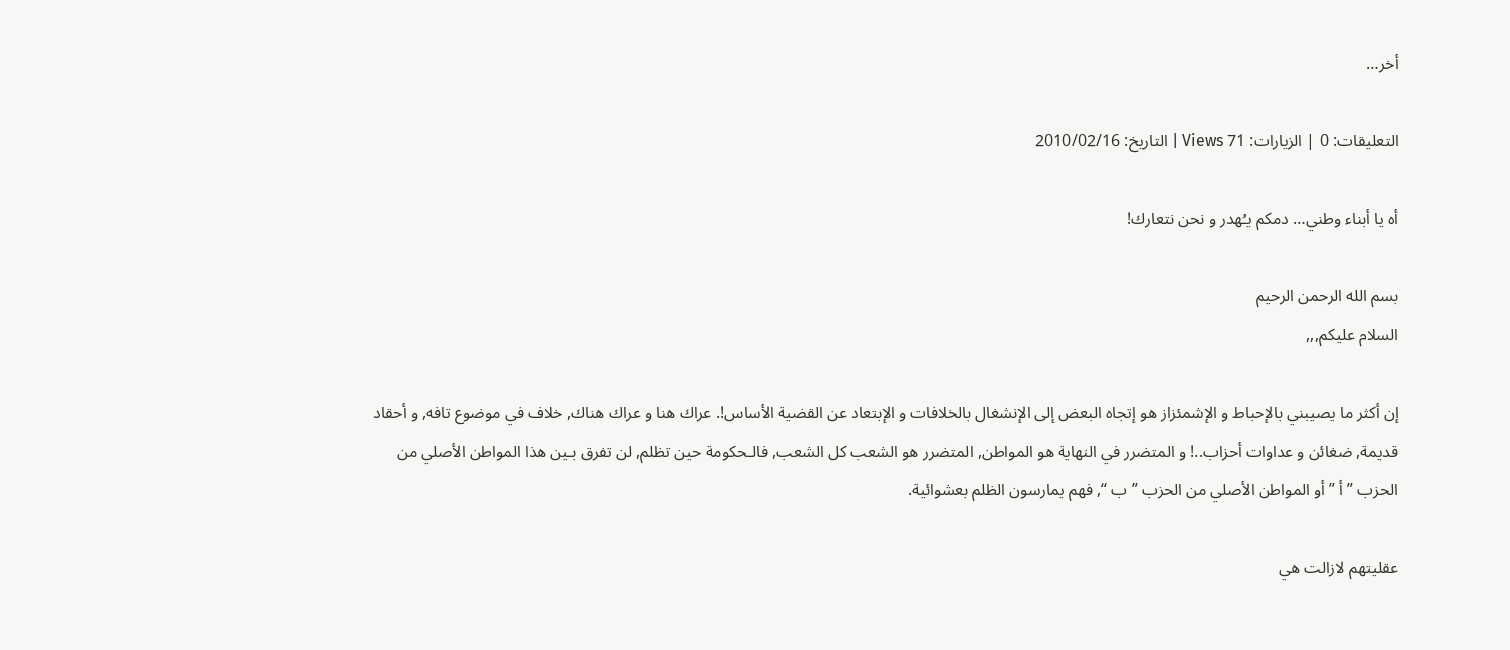أخر…

التعليقات: 0 | الزيارات: 71 Views | التاريخ: 2010/02/16

أه يا أبناء وطني… دمكم يـُهدر و نحن نتعارك!

بسم الله الرحمن الرحيم
السلام عليكم,,,

إن أكثر ما يصيبني بالإحباط و الإشمئزاز هو إتجاه البعض إلى الإنشغال بالخلافات و الإبتعاد عن القضية الأساس!. عراك هنا و عراك هناك, خلاف في موضوع تافه, و أحقاد قديمة, ضغائن و عداوات أحزاب..! و المتضرر في النهاية هو المواطن, المتضرر هو الشعب كل الشعب, فالـحكومة حين تظلم, لن تفرق بـين هذا المواطن الأصلي من الحزب ” أ ” أو المواطن الأصلي من الحزب ” ب “, فهم يمارسون الظلم بعشوائية.

عقليتهم لازالت هي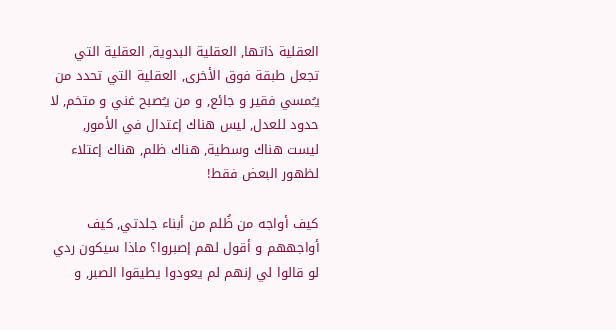العقلية ذاتها, العقلية البدوية, العقلية التي تجعل طبقة فوق الأخرى, العقلية التي تحدد من يـُمسي فقير و جائع, و من يـُصبح غني و متخم, لا حدود للعدل, ليس هناك إعتدال في الأمور, ليست هناك وسطية, هناك ظلم, هناك إعتلاء لظهور البعض فقط!

كيف أواجه من ظُلم من أبناء جلدتي, كيف أواجههم و أقول لهم إصبروا؟ ماذا سيكون ردي لو قالوا لي إنهم لم يعودوا يطيقوا الصبر, و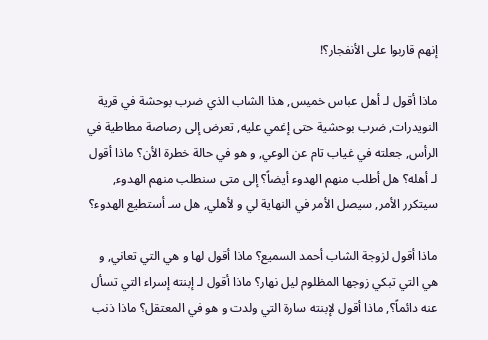إنهم قاربوا على الأنفجار؟!

ماذا أقول لـ أهل عباس خميس, هذا الشاب الذي ضرب بوحشة في قرية النويدرات, ضرب بوحشية حتى إغمي عليه, تعرض إلى رصاصة مطاطية في الرأس, جعلته في غياب تام عن الوعي, و هو في حالة خطرة الأن؟ ماذا أقول لـ أهله؟ هل أطلب منهم الهدوء أيضاً؟ إلى متى سنطلب منهم الهدوء, سيتكرر الأمر, سيصل الأمر في النهاية لي و لأهلي, هل سـ أستطيع الهدوء؟

ماذا أقول لزوجة الشاب أحمد السميع؟ ماذا أقول لها و هي التي تعاني, و هي التي تبكي زوجها المظلوم ليل نهار؟ ماذا أقول لـ إبنته إسراء التي تسأل عنه دائماً؟, ماذا أقول لإبنته سارة التي ولدت و هو في المعتقل؟ ماذا ذنب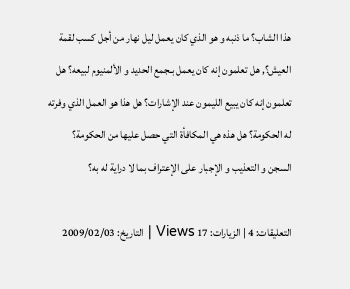هذا الشاب؟ ما ذنبه و هو الذي كان يعمل ليل نهار من أجل كسب لقمة العيش؟, هل تعلمون إنه كان يعمل بـجمع الحديد و الألمنيوم لبيعه؟ هل تعلمون إنه كان يبيع الليمون عند الإشارات؟ هل هذا هو العمل الذي وفرته له الحكومة؟ هل هذه هي المكافأة التي حصل عليها من الحكومة؟ السجن و التعذيب و الإجبار على الإعتراف بما لا دراية له به؟

التعليقات: 4 | الزيارات: 17 Views | التاريخ: 2009/02/03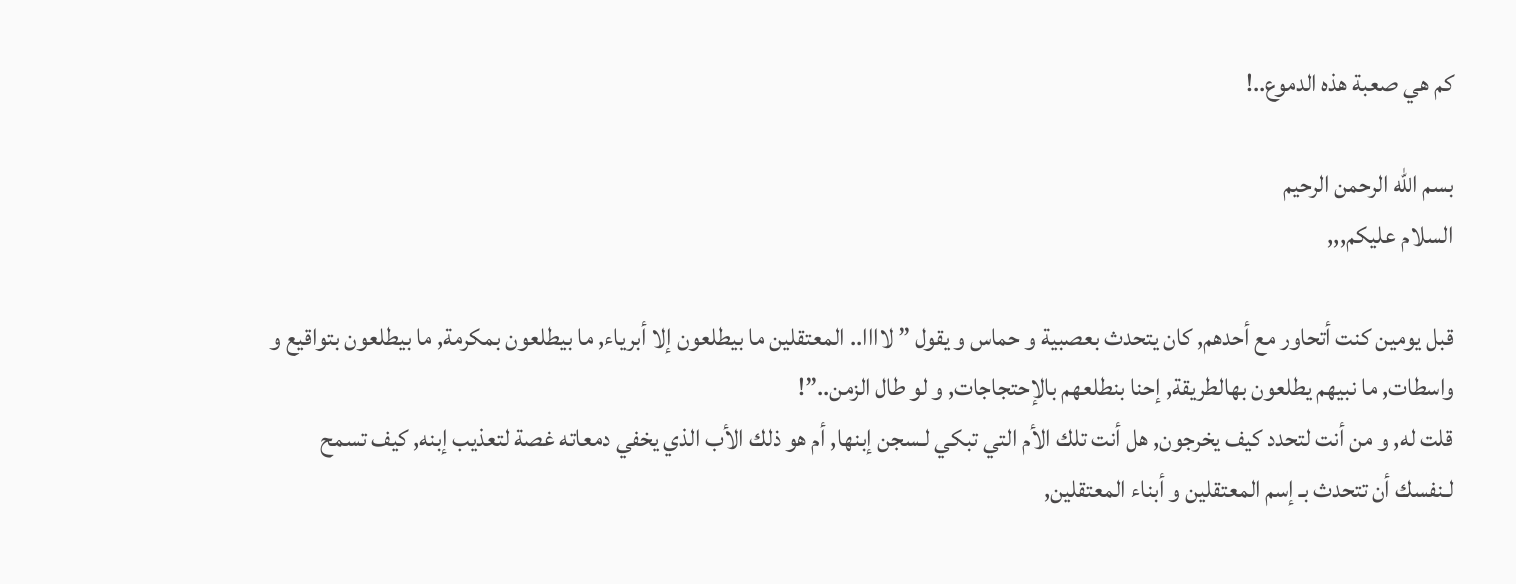كم هي صعبة هذه الدموع..!

بسم الله الرحمن الرحيم
السلام عليكم,,,

قبل يومين كنت أتحاور مع أحدهم, كان يتحدث بعصبية و حماس و يقول ” لاااا.. المعتقلين ما بيطلعون إلا أبرياء, ما بيطلعون بمكرمة, ما بيطلعون بتواقيع و واسطات, ما نبيهم يطلعون بهالطريقة, إحنا بنطلعهم بالإحتجاجات, و لو طال الزمن..”!
قلت له, و من أنت لتحدد كيف يخرجون, هل أنت تلك الأم التي تبكي لـسجن إبنها, أم هو ذلك الأب الذي يخفي دمعاته غصة لتعذيب إبنه, كيف تسمح لـنفسك أن تتحدث بـ إسم المعتقلين و أبناء المعتقلين,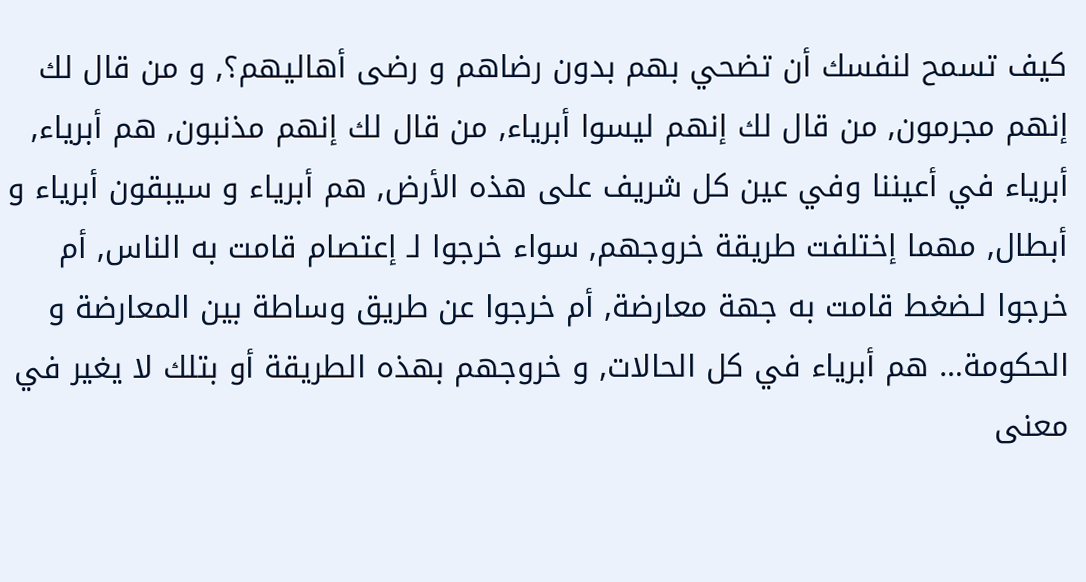كيف تسمح لنفسك أن تضحي بهم بدون رضاهم و رضى أهاليهم؟, و من قال لك إنهم مجرمون, من قال لك إنهم ليسوا أبرياء, من قال لك إنهم مذنبون, هم أبرياء, أبرياء في أعيننا وفي عين كل شريف على هذه الأرض, هم أبرياء و سيبقون أبرياء و أبطال, مهما إختلفت طريقة خروجهم, سواء خرجوا لـ إعتصام قامت به الناس, أم خرجوا لـضغط قامت به جهة معارضة, أم خرجوا عن طريق وساطة بين المعارضة و الحكومة… هم أبرياء في كل الحالات, و خروجهم بهذه الطريقة أو بتلك لا يغير في معنى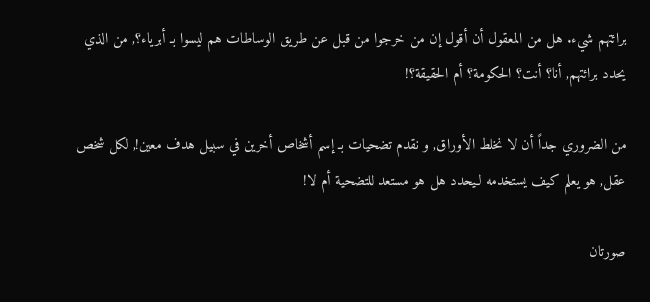برائتهم شيء. هل من المعقول أن أقول إن من خرجوا من قبل عن طريق الوساطات هم ليسوا بـ أبرياء؟, من الذي يحدد برائتهم, أنا؟ أنت؟ الحكومة؟ أم الحقيقة؟!

من الضروري جداً أن لا نخلط الأوراق, و نقدم تضحيات بـ إسم أشخاص أخرين في سبيل هدف معين!, لكل شخص عقل, هو يعلم كيف يستخدمه لـيحدد هل هو مستعد للتضحية أم لا!

صورتان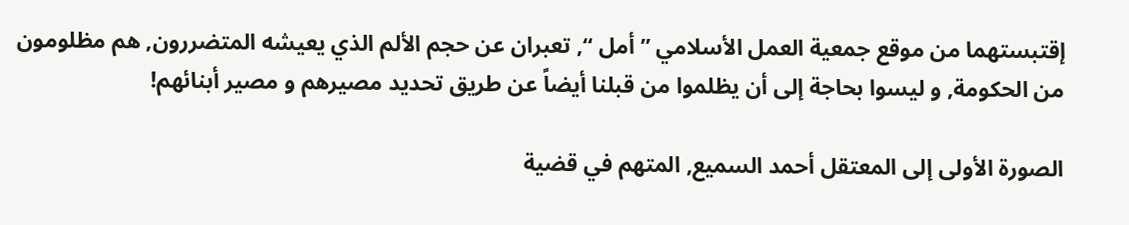إقتبستهما من موقع جمعية العمل الأسلامي ” أمل “, تعبران عن حجم الألم الذي يعيشه المتضررون, هم مظلومون من الحكومة, و ليسوا بحاجة إلى أن يظلموا من قبلنا أيضاً عن طريق تحديد مصيرهم و مصير أبنائهم!

الصورة الأولى إلى المعتقل أحمد السميع, المتهم في قضية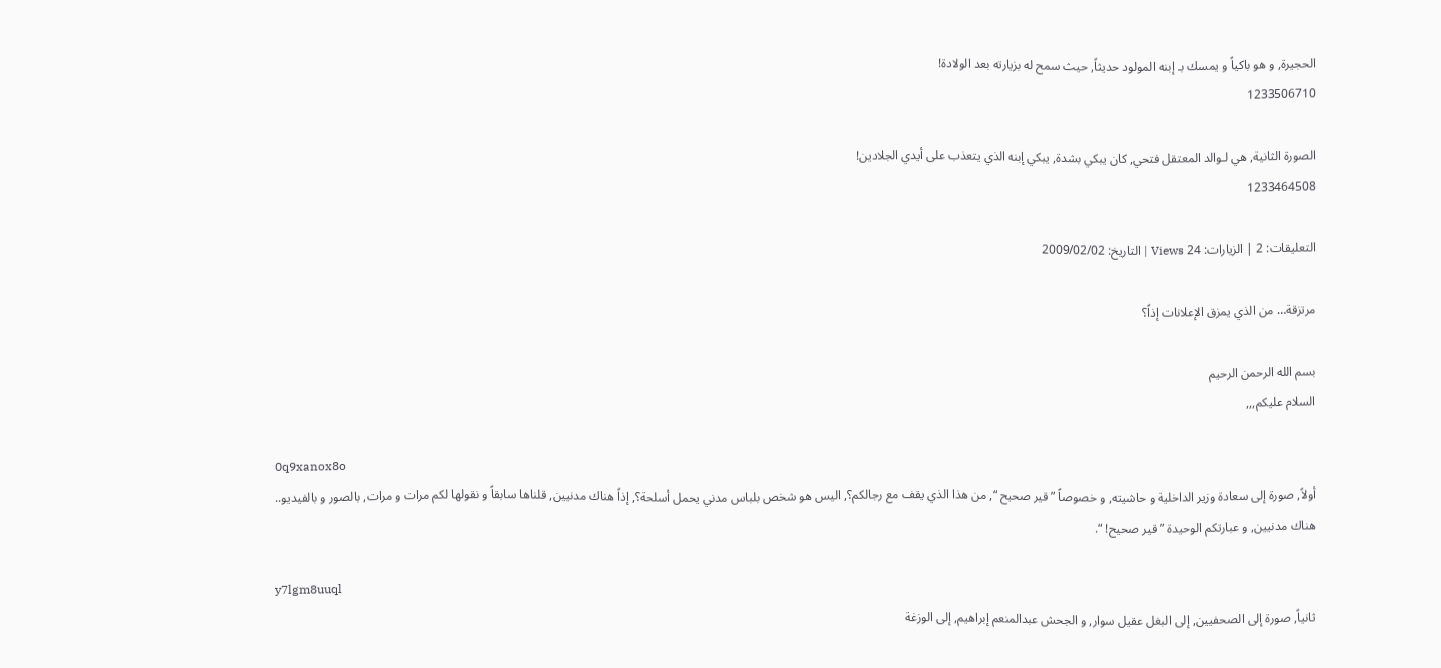الحجيرة, و هو باكياً و يمسك بـ إبنه المولود حديثاً, حيث سمح له بزيارته بعد الولادة!
1233506710

الصورة الثانية, هي لـوالد المعتقل فتحي, كان يبكي بشدة, يبكي إبنه الذي يتعذب على أيدي الجلادين!
1233464508

التعليقات: 2 | الزيارات: 24 Views | التاريخ: 2009/02/02

مرتزقة… من الذي يمزق الإعلانات إذاً؟

بسم الله الرحمن الرحيم
السلام عليكم,,,

0q9xanox8o
أولاً, صورة إلى سعادة وزير الداخلية و حاشيته, و خصوصاً ” قير صحيح “, من هذا الذي يقف مع رجالكم؟, اليس هو شخص بلباس مدني يحمل أسلحة؟, إذاً هناك مدنيين, قلناها سابقاً و نقولها لكم مرات و مرات, بالصور و بالفيديو.. هناك مدنيين, و عبارتكم الوحيدة ” قير صحيح! “.

y7lgm8uuql
ثانياً, صورة إلى الصحفيين, إلى البغل عقيل سوار, و الجحش عبدالمنعم إبراهيم, إلى الوزغة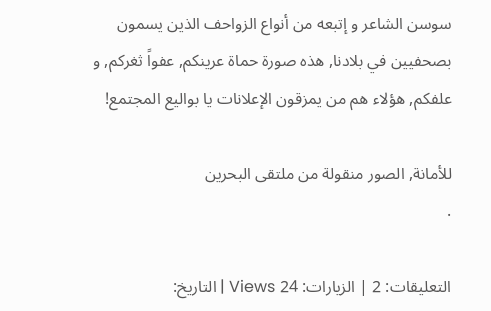سوسن الشاعر و إتبعه من أنواع الزواحف الذين يسمون بصحفيين في بلادنا, هذه صورة حماة عرينكم, عفواً ثغركم, و علفكم, هؤلاء هم من يمزقون الإعلانات يا بواليع المجتمع!

للأمانة, الصور منقولة من ملتقى البحرين
.

التعليقات: 2 | الزيارات: 24 Views | التاريخ: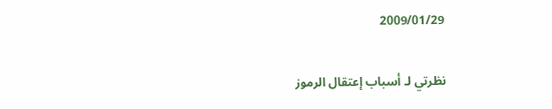2009/01/29

نظرتي لـ أسباب إعتقال الرموز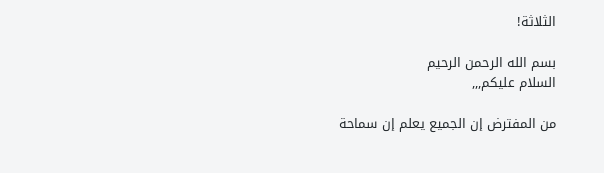الثلاثة!

بسم الله الرحمن الرحيم
السلام عليكم,,,

من المفترض إن الجميع يعلم إن سماحة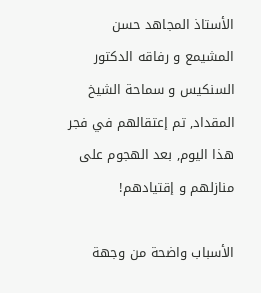الأستاذ المجاهد حسن المشيمع و رفاقه الدكتور السنكيس و سماحة الشيخ المقداد, تم إعتقالهم في فجر هذا اليوم, بعد الهجوم على منازلهم و إقتيادهم!

الأسباب واضحة من وجهة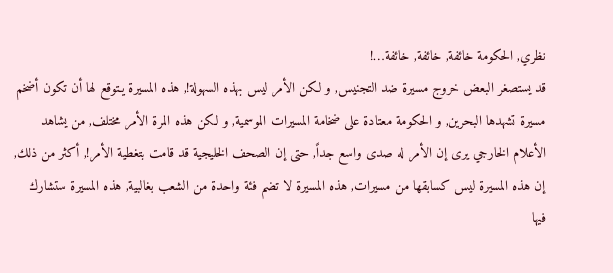نظري, الحكومة خائفة, خائفة, خائفة…!
قد يستصغر البعض خروج مسيرة ضد التجنيس, و لكن الأمر ليس بهذه السهولة!, هذه المسيرة يـتوقع لها أن تكون أضخم مسيرة تشهدها البحرين, و الحكومة معتادة على ضخامة المسيرات الموسمية, و لكن هذه المرة الأمر مختلف, من يشاهد الأعلام الخارجي يرى إن الأمر له صدى واسع جداً, حتى إن الصحف الخليجية قد قامت بتغطية الأمر!, أكثر من ذلك, إن هذه المسيرة ليس كسابقها من مسيرات, هذه المسيرة لا تضم فئة واحدة من الشعب بغالبية, هذه المسيرة ستشارك فيها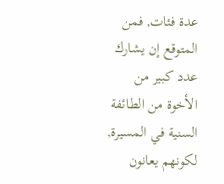عدة فئات, فمن المتوقع إن يشارك عدد كبير من الأخوة من الطائفة السنية في المسيرة, لكونهم يعانون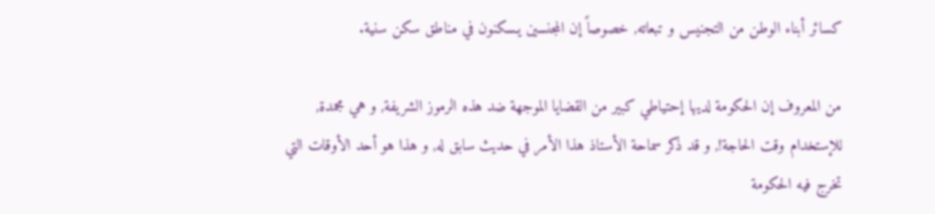كسائر أبناء الوطن من التجنيس و تبعاته, خصوصاً إن المجنسين يـسكنون في مناطق سكن سنية.

من المعروف إن الحكومة لديها إحتياطي كبير من القضايا الموجهة ضد هذه الرموز الشريفة, و هي مجمدة, للإستخدام وقت الحاجة!, و قد ذكر سماحة الأستاذ هذا الأمر في حديث سابق له, و هذا هو أحد الأوقات التي تخرج فيه الحكومة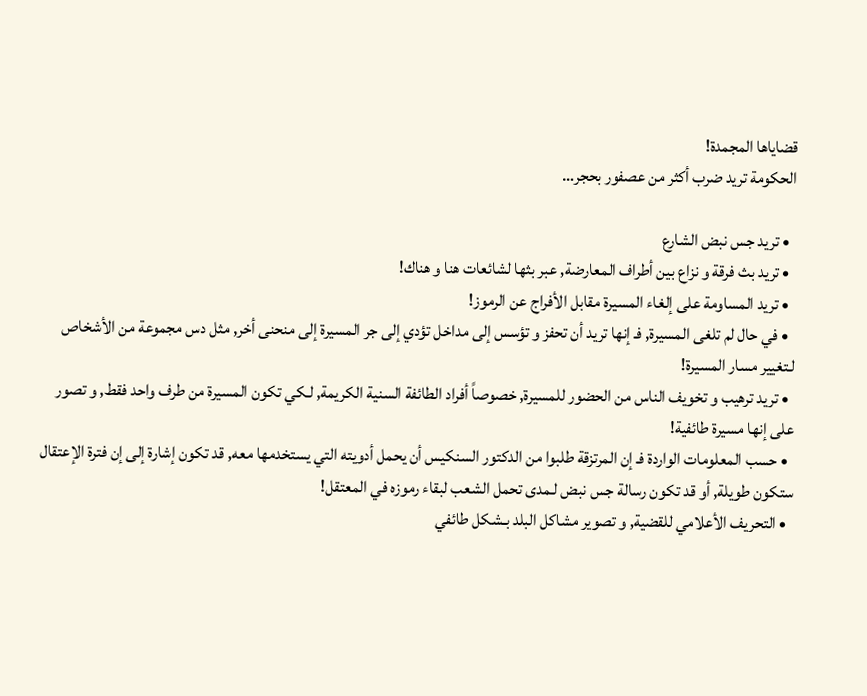قضاياها المجمدة!
الحكومة تريد ضرب أكثر من عصفور بحجر…

  • تريد جس نبض الشارع
  • تريد بث فرقة و نزاع بين أطراف المعارضة, عبر بثها لشائعات هنا و هناك!
  • تريد المساومة على إلغاء المسيرة مقابل الأفراج عن الرموز!
  • في حال لم تلغى المسيرة, فـ إنها تريد أن تحفز و تؤسس إلى مداخل تؤدي إلى جر المسيرة إلى منحنى أخر, مثل دس مجموعة من الأشخاص لـتغيير مسار المسيرة!
  • تريد ترهيب و تخويف الناس من الحضور للمسيرة, خصوصاً أفراد الطائفة السنية الكريمة, لـكي تكون المسيرة من طرف واحد فقط, و تصور على إنها مسيرة طائفية!
  • حسب المعلومات الواردة فـ إن المرتزقة طلبوا من الدكتور السنكيس أن يحمل أدويته التي يستخدمها معه, قد تكون إشارة إلى إن فترة الإعتقال ستكون طويلة, أو قد تكون رسالة جس نبض لـمدى تحمل الشعب لبقاء رموزه في المعتقل!
  • التحريف الأعلامي للقضية, و تصوير مشاكل البلد بـشكل طائفي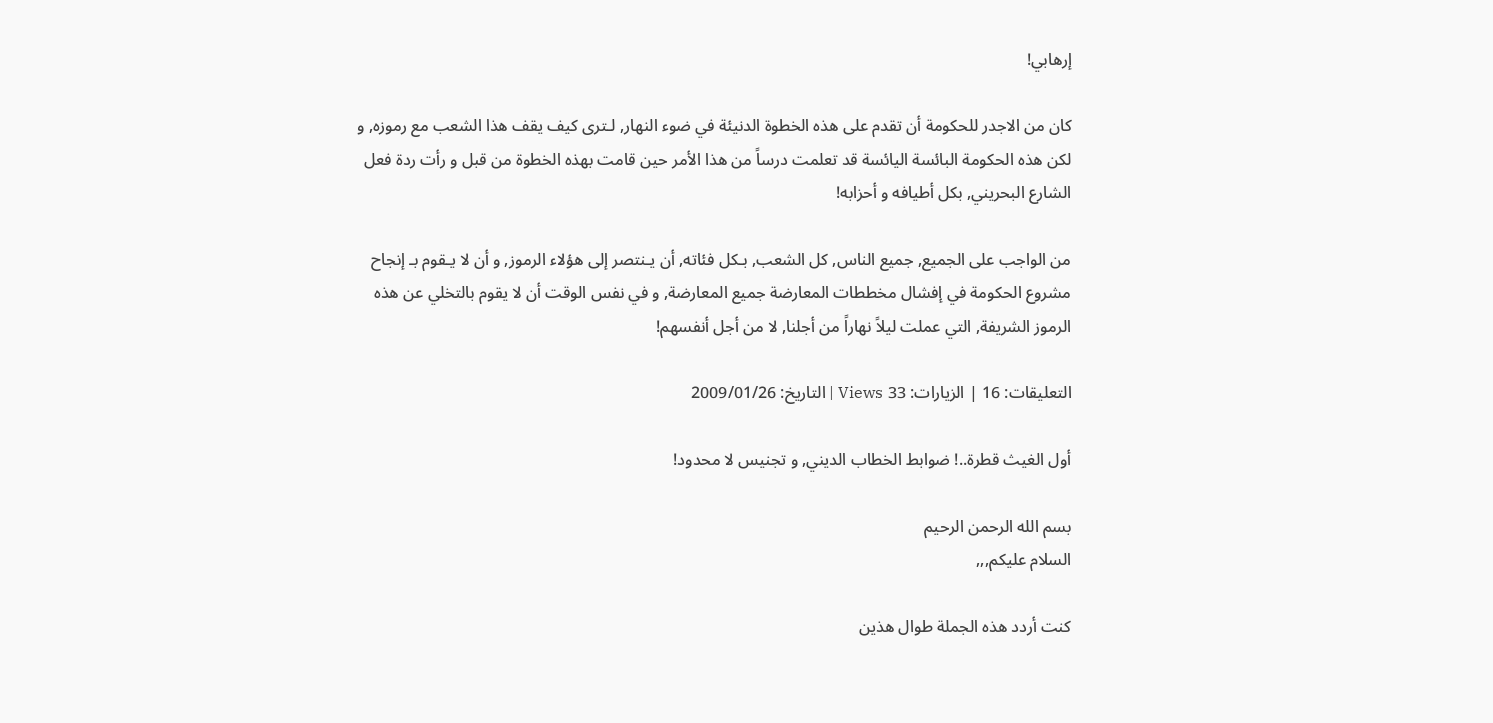إرهابي!

كان من الاجدر للحكومة أن تقدم على هذه الخطوة الدنيئة في ضوء النهار, لـترى كيف يقف هذا الشعب مع رموزه, و لكن هذه الحكومة البائسة اليائسة قد تعلمت درساً من هذا الأمر حين قامت بهذه الخطوة من قبل و رأت ردة فعل الشارع البحريني, بكل أطيافه و أحزابه!

من الواجب على الجميع, جميع الناس, كل الشعب, بـكل فئاته, أن يـنتصر إلى هؤلاء الرموز, و أن لا يـقوم بـ إنجاح مشروع الحكومة في إفشال مخططات المعارضة جميع المعارضة, و في نفس الوقت أن لا يقوم بالتخلي عن هذه الرموز الشريفة, التي عملت ليلاً نهاراً من أجلنا, لا من أجل أنفسهم!

التعليقات: 16 | الزيارات: 33 Views | التاريخ: 2009/01/26

أول الغيث قطرة..! ضوابط الخطاب الديني, و تجنيس لا محدود!

بسم الله الرحمن الرحيم
السلام عليكم,,,

كنت أردد هذه الجملة طوال هذين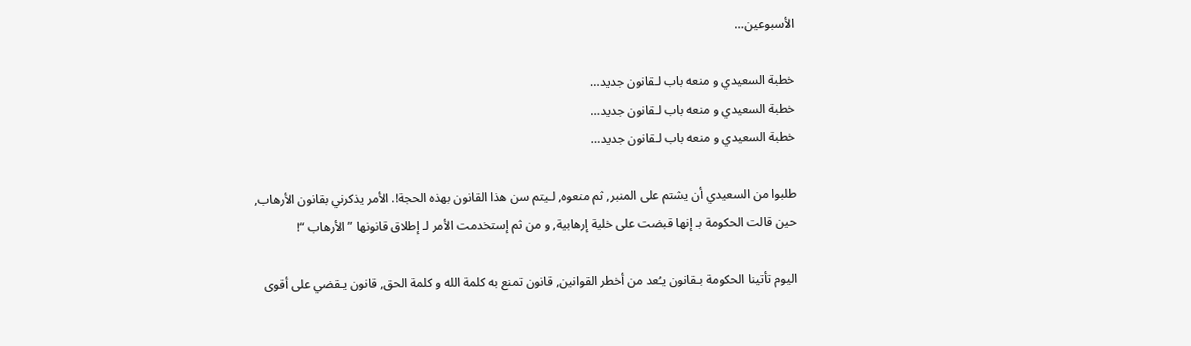الأسبوعين…

خطبة السعيدي و منعه باب لـقانون جديد…
خطبة السعيدي و منعه باب لـقانون جديد…
خطبة السعيدي و منعه باب لـقانون جديد…

طلبوا من السعيدي أن يشتم على المنبر, ثم منعوه, لـيتم سن هذا القانون بهذه الحجة!. الأمر يذكرني بقانون الأرهاب, حين قالت الحكومة بـ إنها قبضت على خلية إرهابية, و من ثم إستخدمت الأمر لـ إطلاق قانونها ” الأرهاب “!

اليوم تأتينا الحكومة بـقانون يـُعد من أخطر القوانين, قانون تمنع به كلمة الله و كلمة الحق, قانون يـقضي على أقوى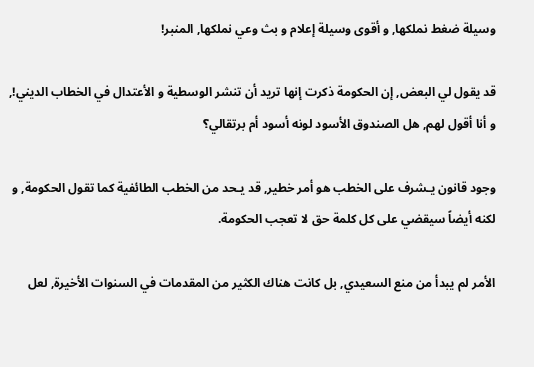وسيلة ضغط نملكها, و أقوى وسيلة إعلام و بث وعي نملكها, المنبر!

قد يقول لي البعض, إن الحكومة ذكرت إنها تريد أن تنشر الوسطية و الأعتدال في الخطاب الديني!, و أنا أقول لهم, هل الصندوق الأسود لونه أسود أم برتقالي؟

وجود قانون يـشرف على الخطب هو أمر خطير, قد يـحد من الخطب الطائفية كما تقول الحكومة, و لكنه أيضاً سيقضي على كل كلمة حق لا تعجب الحكومة.

الأمر لم يبدأ من منع السعيدي, بل كانت هناك الكثير من المقدمات في السنوات الأخيرة, لعل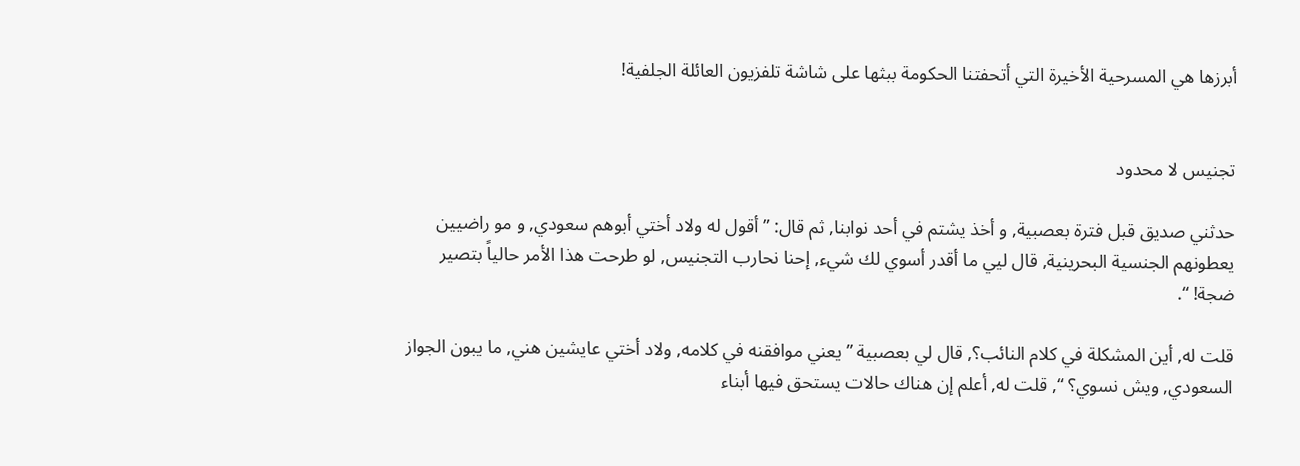أبرزها هي المسرحية الأخيرة التي أتحفتنا الحكومة ببثها على شاشة تلفزيون العائلة الجلفية!


تجنيس لا محدود

حدثني صديق قبل فترة بعصبية, و أخذ يشتم في أحد نوابنا, ثم قال: ” أقول له ولاد أختي أبوهم سعودي, و مو راضيين يعطونهم الجنسية البحرينية, قال ليي ما أقدر أسوي لك شيء, إحنا نحارب التجنيس, لو طرحت هذا الأمر حالياً بتصير ضجة! “.

قلت له, أين المشكلة في كلام النائب؟, قال لي بعصبية ” يعني موافقنه في كلامه, ولاد أختي عايشين هني, ما يبون الجواز السعودي, ويش نسوي؟ “, قلت له, أعلم إن هناك حالات يستحق فيها أبناء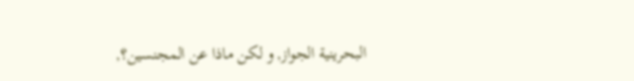البحرينية الجواز, و لكن ماذا عن المجنسين؟,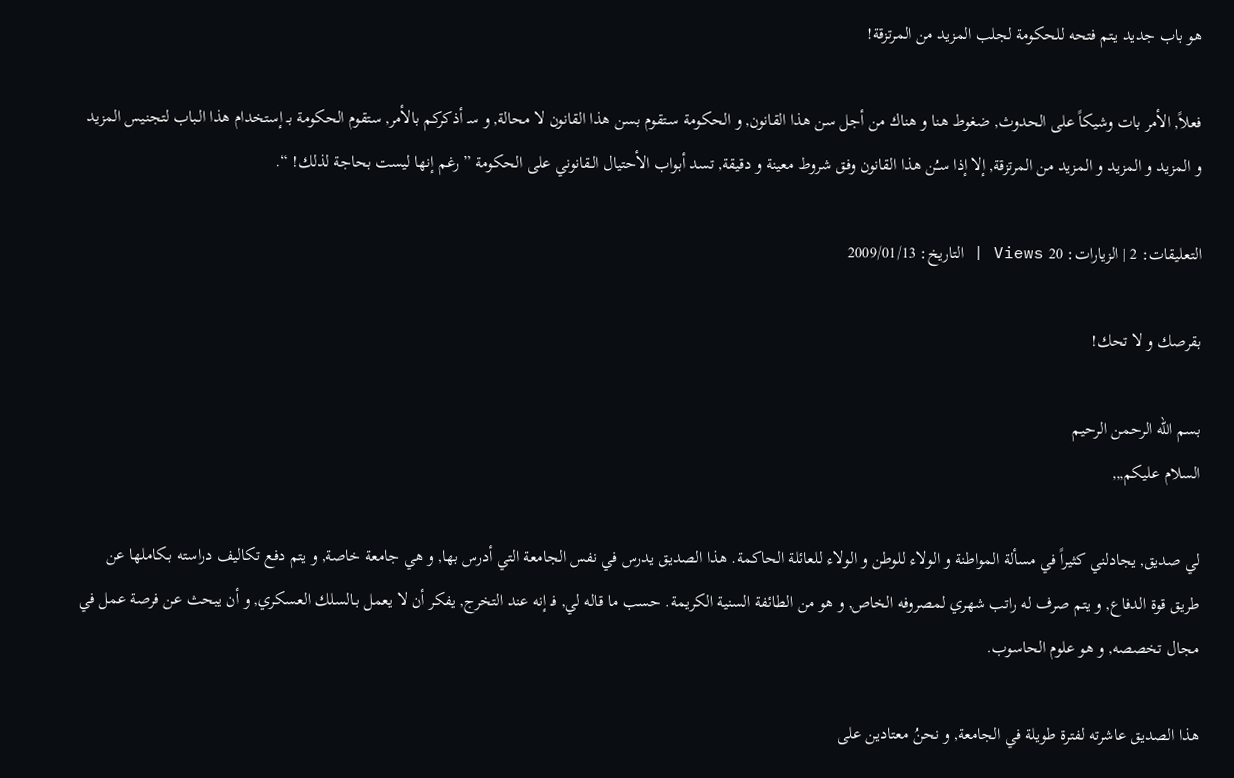هو باب جديد يـتم فتحه للحكومة لجلب المزيد من المرتزقة!

فعلاً, الأمر بات وشيكاً على الحدوث, ضغوط هنا و هناك من أجل سن هذا القانون, و الحكومة سـتقوم بسن هذا القانون لا محالة, و سـ أذكركم بالأمر, ستقوم الحكومة بـ إستخدام هذا الـباب لتجنيس المزيد و المزيد و المزيد و المزيد من المرتزقة, إلا إذا سـُن هذا القانون وفق شروط معينة و دقيقة, تسد أبواب الأحتيال الـقانوني على الحكومة ” رغم إنها ليست بحاجة لذلك! “.

التعليقات: 2 | الزيارات: 20 Views | التاريخ: 2009/01/13

بقرصك و لا تحك!

بسم الله الرحمن الرحيم
السلام عليكم,,,

لي صديق, يجادلني كثيراً في مسألة المواطنة و الولاء للوطن و الولاء للعائلة الحاكمة. هذا الصديق يدرس في نفس الجامعة التي أدرس بها, و هي جامعة خاصة, و يتم دفع تكاليف دراسته بـكاملها عن طريق قوة الدفاع, و يتم صرف له راتب شهري لمصروفه الخاص, و هو من الطائفة السنية الكريمة. حسب ما قاله لي, فـ إنه عند التخرج, يفكر أن لا يعمل بـالسلك العسكري, و أن يبحث عن فرصة عمل في مجال تخصصه, و هو علوم الحاسوب.

هذا الصديق عاشرته لفترة طويلة في الجامعة, و نحنُ معتادين على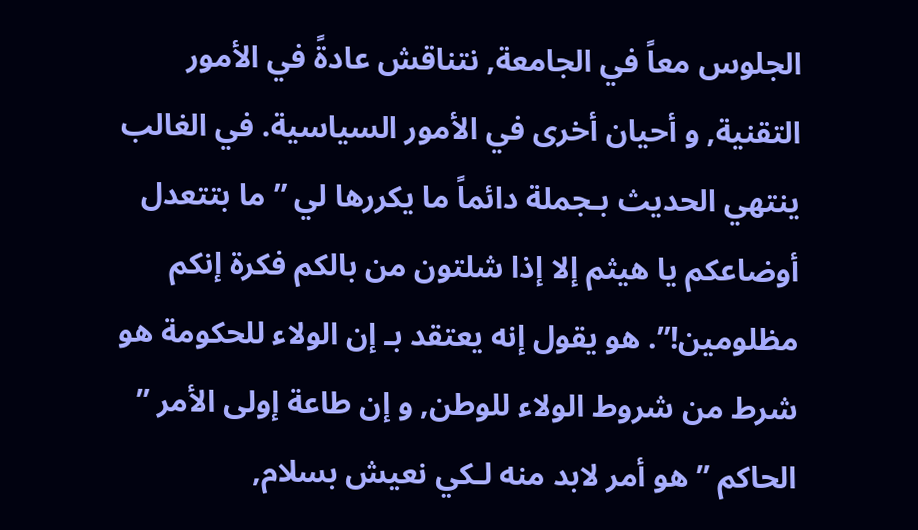الجلوس معاً في الجامعة, نتناقش عادةً في الأمور التقنية, و أحيان أخرى في الأمور السياسية. في الغالب ينتهي الحديث بـجملة دائماً ما يكررها لي ” ما بتتعدل أوضاعكم يا هيثم إلا إذا شلتون من بالكم فكرة إنكم مظلومين!”. هو يقول إنه يعتقد بـ إن الولاء للحكومة هو شرط من شروط الولاء للوطن, و إن طاعة إولى الأمر ” الحاكم ” هو أمر لابد منه لـكي نعيش بسلام,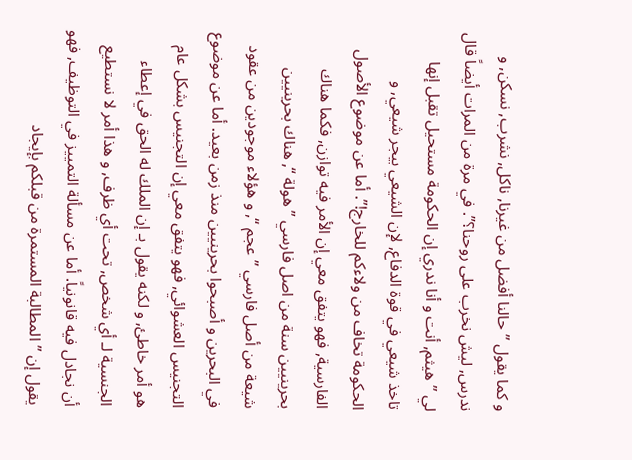و كما يقول ” حالنا أفضل من غيرنا, ناكل, نشرب, نسكن, و ندرس, ليش نخرب على روحنا؟”. في مرة من المرات أيضاً قال لي ” هيثم, أنت و أنا ندري إن الحكومة مستحيل تقبل إنها تاخذ شيعي في قوة الدفاع, لإن الشيعي بيجر شيعي, و الحكومة تخاف من ولاءكم للخارج!”. أما عن موضوع الأصول الفارسية, فهو يتفق معي إن الأمر فيه توازن, فكما هناك بحرينيين سنة من اصل فارسي ” هولة “, هناك بحرينيين شيعة من أصل فارسي ” عجم “, و هؤلاء موجودين من عقود في البحرين و أصبحوا بحرينيين منذ زمن بعيد. أما عن موضوع التجنيس العشوائي, فهو يتفق معي إن التجنيس بشكل عام هو أمر خاطئ, و لكنه يقول بـ إن الملك له الحق في إعطاء الجنسية لـ أي شخص, تحت أي ظرف, و هذا أمر لا نستطيع أن نجادل فيه قانونياً. أما عن مسألة التمييز في التوظيف, فهو يقول إن ” المطالبة المستمرة من قبلكم بإيجاد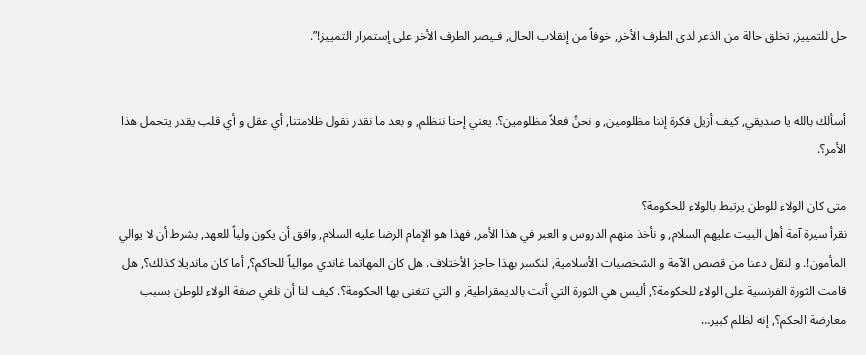حل للتمييز, تخلق حالة من الذعر لدى الطرف الأخر, خوفاً من إنقلاب الحال, فـيصر الطرف الأخر على إستمرار التمييز!”.


أسألك بالله يا صديقي, كيف أزيل فكرة إننا مظلومين, و نحنُ فعلاً مظلومين؟. يعني إحنا ننظلم, و بعد ما نقدر نقول ظلامتنا, أي عقل و أي قلب يقدر يتحمل هذا الأمر؟.

متى كان الولاء للوطن يرتبط بالولاء للحكومة؟
نقرأ سيرة آمة أهل البيت عليهم السلام, و نأخذ منهم الدروس و العبر في هذا الأمر, فهذا هو الإمام الرضا عليه السلام, وافق أن يكون ولياً للعهد, بشرط أن لا يوالي المأمون!. و لنقل دعنا من قصص الآمة و الشخصيات الأسلامية, لنكسر بهذا حاجز الأختلاف. هل كان المهاتما غاندي موالياً للحاكم؟, أما كان مانديلا كذلك؟, هل قامت الثورة الفرنسية على الولاء للحكومة؟, أليس هي الثورة التي أتت بالديمقراطية, و التي تتغنى بها الحكومة؟. كيف لنا أن نلغي صفة الولاء للوطن بسبب معارضة الحكم؟, إنه لظلم كبير…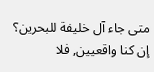متى جاء آل خليفة للبحرين؟
إن كنا واقعيين, فلا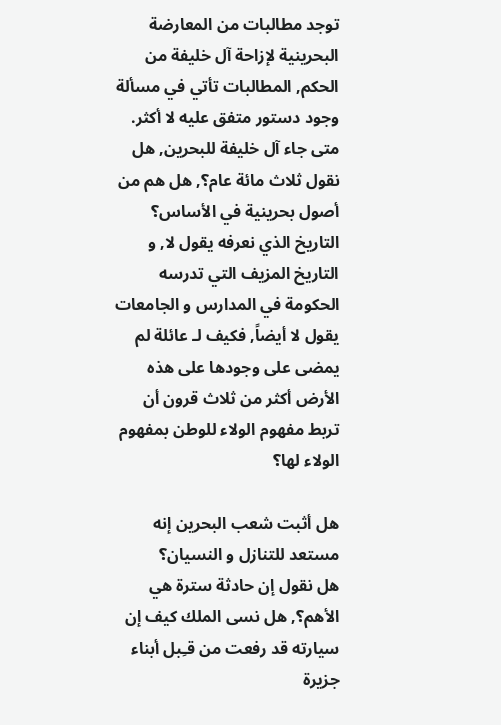توجد مطالبات من المعارضة البحرينية لإزاحة آل خليفة من الحكم, المطالبات تأتي في مسألة وجود دستور متفق عليه لا أكثر. متى جاء آل خليفة للبحرين, هل نقول ثلاث مائة عام؟, هل هم من أصول بحرينية في الأساس؟ التاريخ الذي نعرفه يقول لا, و التاريخ المزيف التي تدرسه الحكومة في المدارس و الجامعات يقول لا أيضاً, فكيف لـ عائلة لم يمضى على وجودها على هذه الأرض أكثر من ثلاث قرون أن تربط مفهوم الولاء للوطن بمفهوم الولاء لها؟

هل أثبت شعب البحرين إنه مستعد للتنازل و النسيان؟
هل نقول إن حادثة سترة هي الأهم؟, هل نسى الملك كيف إن سيارته قد رفعت من قـِبل أبناء جزيرة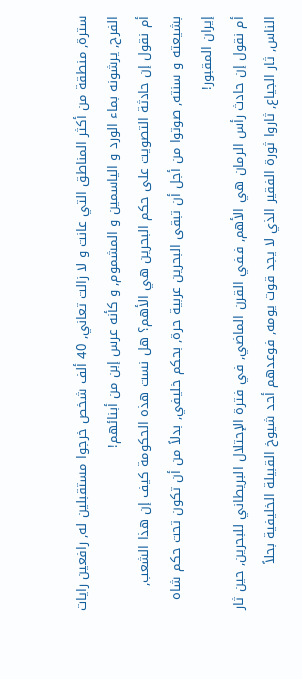سترة, منطقة من أكثر المناطق التي عانت و لا زالت تعاني, 40 ألف شخص خرجوا مستقبلين له, رافعين رايات الفرح, يرشونه بماء الورد و الياسمين و المشموم, و كأنه عرس إبن من أبنائهم!
أم نقول إن حادثة التصويت على حكم البحرين هي الأهم؟ هل نست هذه الحكومة كيف إن هذا الشعب, بشيعته و سنته, صوتوا من أجل أن تبقى البحرين عربية حرة, بحكم خليفي, بدلاً من أن تكون تحت حكم شاه إيران المقبور!
أم نقول إن حادث رأس الرمان هي الأهم, فـفي القرن الماضي, في فترة الإحتلال البريطاني للبحرين, حين ثار الناس, ثار الجياع, ثاروا ثورة الفقير الذي لا يجد قوت يومه, فوعدهم أحد شيوخ القبيلة الخليفية بحلاً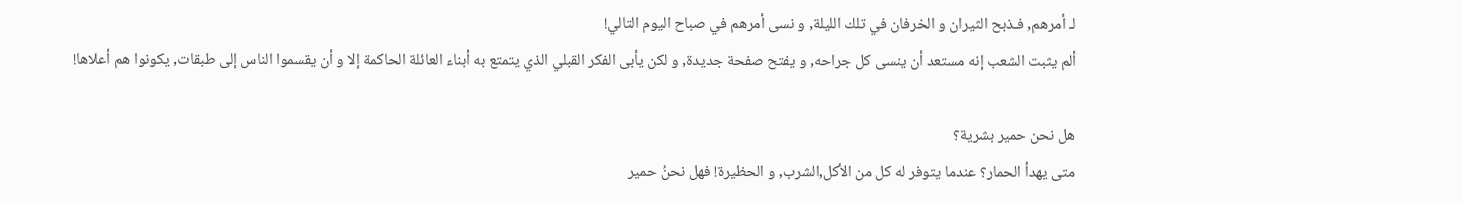لـ أمرهم, فـذبح الثيران و الخرفان في تلك الليلة, و نسى أمرهم في صباح اليوم التالي!
ألم يثبت الشعب إنه مستعد أن ينسى كل جراحه, و يفتح صفحة جديدة, و لكن يأبى الفكر القبلي الذي يتمتع به أبناء العائلة الحاكمة إلا و أن يقسموا الناس إلى طبقات, يكونوا هم أعلاها!

هل نحن حمير بشرية؟
متى يهدأ الحمار؟ عندما يتوفر له كل من الأكل,الشرب, و الحظيرة! فهل نحنُ حمير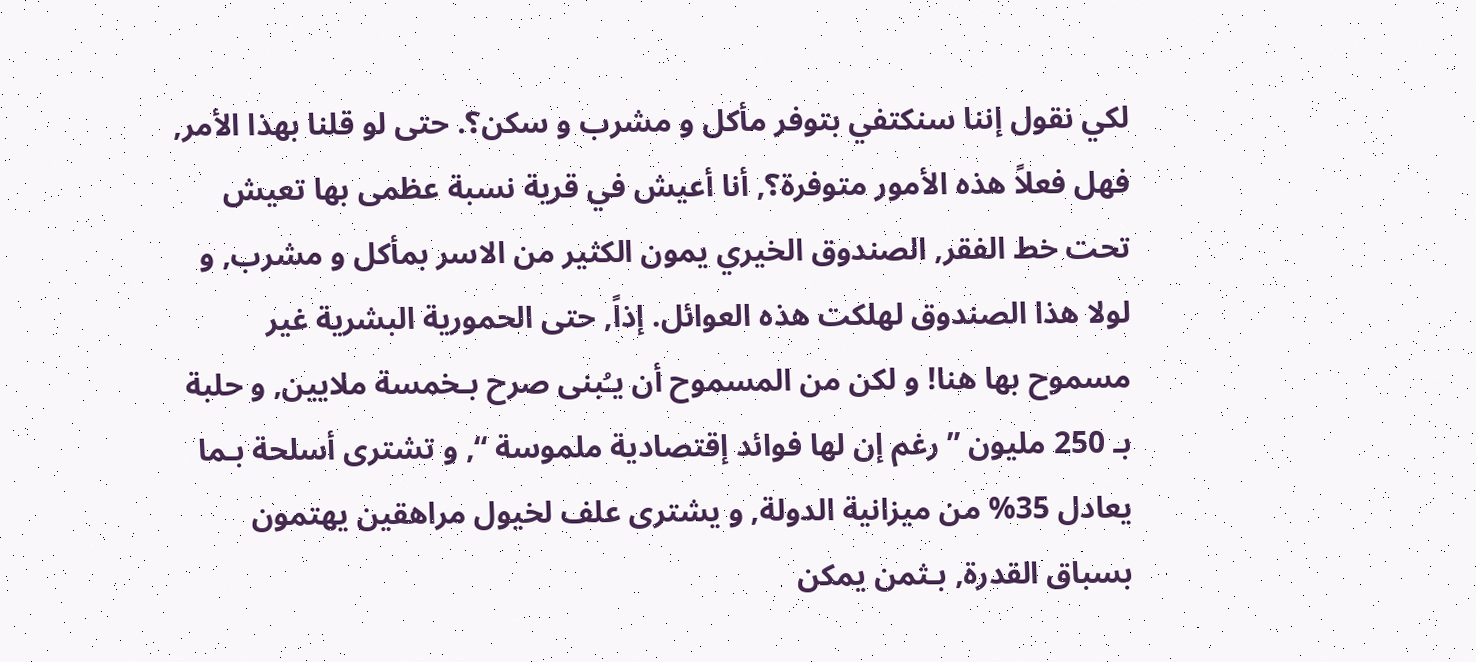لكي نقول إننا سنكتفي بتوفر مأكل و مشرب و سكن؟. حتى لو قلنا بهذا الأمر, فهل فعلاً هذه الأمور متوفرة؟, أنا أعيش في قرية نسبة عظمى بها تعيش تحت خط الفقر, الصندوق الخيري يمون الكثير من الاسر بمأكل و مشرب, و لولا هذا الصندوق لهلكت هذه العوائل. إذاً, حتى الحمورية البشرية غير مسموح بها هنا! و لكن من المسموح أن يـُبنى صرح بـخمسة ملايين, و حلبة بـ 250 مليون ” رغم إن لها فوائد إقتصادية ملموسة “, و تشترى أسلحة بـما يعادل 35% من ميزانية الدولة, و يشترى علف لخيول مراهقين يهتمون بسباق القدرة, بـثمن يمكن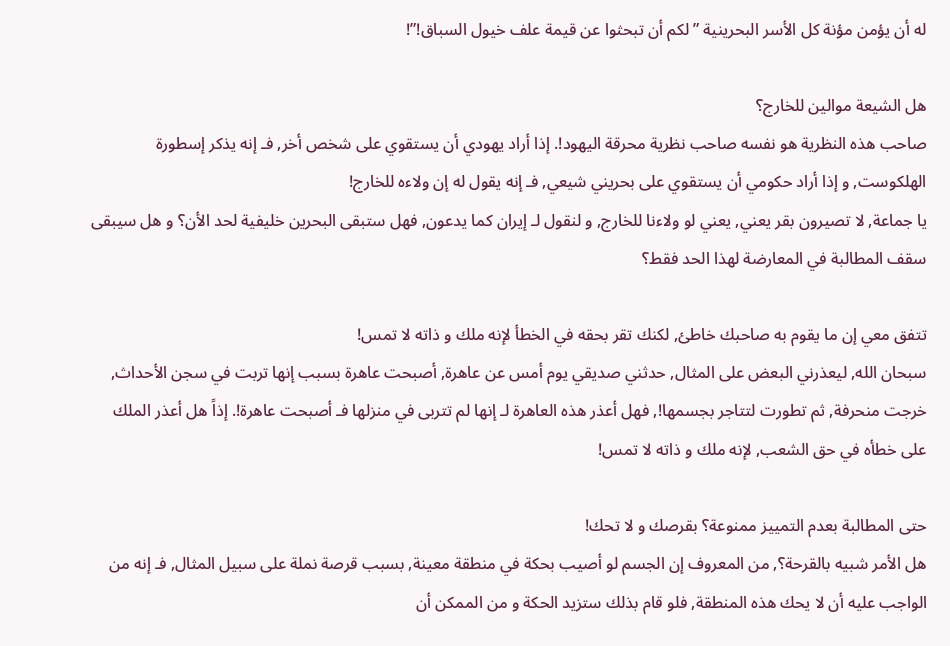له أن يؤمن مؤنة كل الأسر البحرينية ” لكم أن تبحثوا عن قيمة علف خيول السباق!”!

هل الشيعة موالين للخارج؟
صاحب هذه النظرية هو نفسه صاحب نظرية محرقة اليهود!. إذا أراد يهودي أن يستقوي على شخص أخر, فـ إنه يذكر إسطورة الهلكوست, و إذا أراد حكومي أن يستقوي على بحريني شيعي, فـ إنه يقول له إن ولاءه للخارج!
يا جماعة, لا تصيرون بقر يعني, يعني لو ولاءنا للخارج, و لنقول لـ إيران كما يدعون, فهل ستبقى البحرين خليفية لحد الأن؟ و هل سيبقى سقف المطالبة في المعارضة لهذا الحد فقط؟

تتفق معي إن ما يقوم به صاحبك خاطئ, لكنك تقر بحقه في الخطأ لإنه ملك و ذاته لا تمس!
سبحان الله, ليعذرني البعض على المثال, حدثني صديقي يوم أمس عن عاهرة, أصبحت عاهرة بسبب إنها تربت في سجن الأحداث, خرجت منحرفة, ثم تطورت لتتاجر بجسمها!, فهل أعذر هذه العاهرة لـ إنها لم تتربى في منزلها فـ أصبحت عاهرة!. إذاً هل أعذر الملك على خطأه في حق الشعب, لإنه ملك و ذاته لا تمس!

حتى المطالبة بعدم التمييز ممنوعة؟ بقرصك و لا تحك!
هل الأمر شبيه بالقرحة؟, من المعروف إن الجسم لو أصيب بحكة في منطقة معينة, بسبب قرصة نملة على سبيل المثال, فـ إنه من الواجب عليه أن لا يحك هذه المنطقة, فلو قام بذلك ستزيد الحكة و من الممكن أن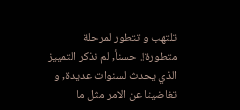تلتهب و تتطور لمرحلة متطورة!. حسنأ, لم نذكر التمييز الذي يحدث لسنوات عديدة, و تغاضينا عن الامر مثل ما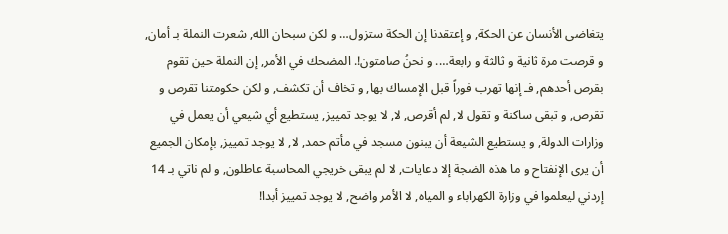يتغاضى الأنسان عن الحكة, و إعتقدنا إن الحكة ستزول… و لكن سبحان الله, شعرت النملة بـ أمان, و قرصت مرة ثانية و ثالثة و رابعة…. و نحنُ صامتون!. المضحك في الأمر, إن النملة حين تقوم بقرص أحدهم, فـ إنها تهرب فوراً قبل الإمساك بها, و تخاف أن تكشف, و لكن حكومتنا تقرص و تقرص, و تبقى ساكنة و تقول لا, لم أقرص, لا, لا يوجد تمييز, يستطيع أي شيعي أن يعمل في وزارات الدولة, و يستطيع الشيعة أن يبنون مسجد في مأتم حمد, لا, لا يوجد تمييز, بإمكان الجميع أن يرى الإنفتاح و ما هذه الضجة إلا دعايات, لا لم يبقى خريجي المحاسبة عاطلون, و لم ناتي بـ 14 إردني ليعلموا في وزارة الكهراباء و المياه, لا الأمر واضح, لا يوجد تمييز أبدا!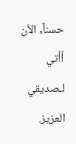حسناً, الأن أأتي لـصديقي العزيز.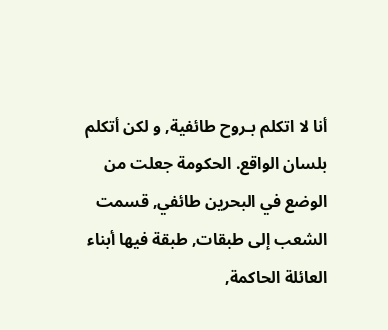أنا لا اتكلم بـروح طائفية, و لكن أتكلم بلسان الواقع. الحكومة جعلت من الوضع في البحرين طائفي, قسمت الشعب إلى طبقات, طبقة فيها أبناء العائلة الحاكمة,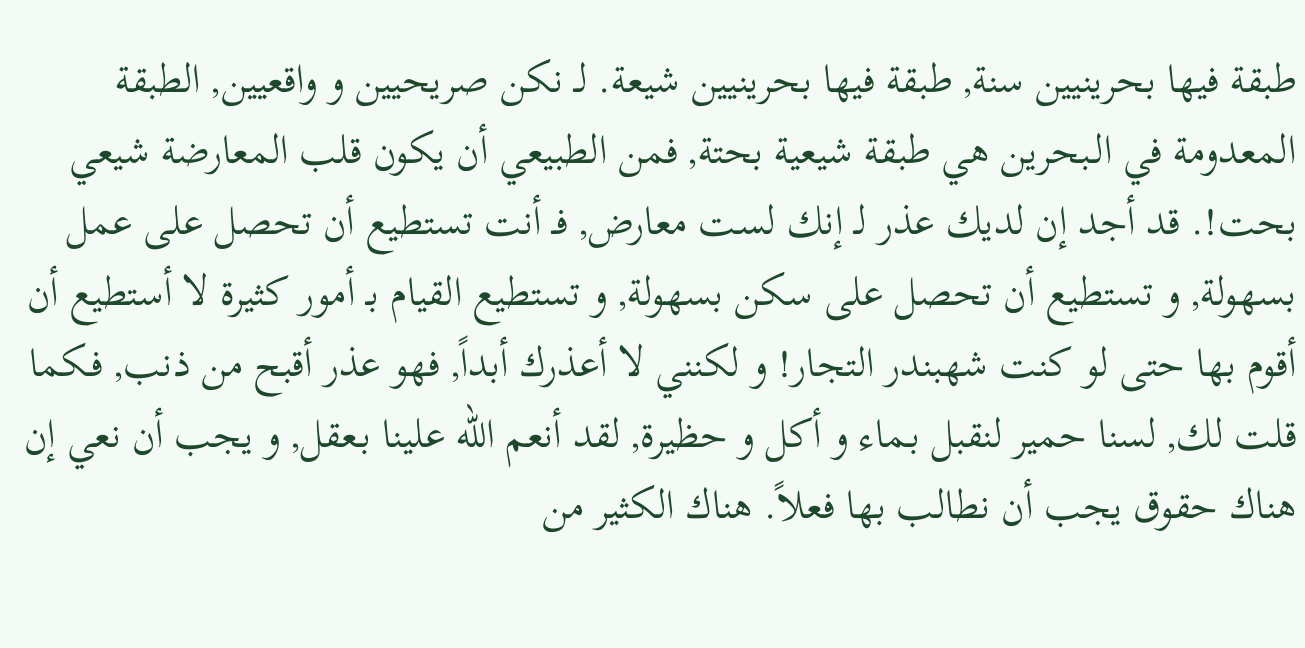طبقة فيها بحرينيين سنة, طبقة فيها بحرينيين شيعة. لـ نكن صريحيين و واقعيين, الطبقة المعدومة في الـبحرين هي طبقة شيعية بحتة, فمن الطبيعي أن يكون قلب المعارضة شيعي بحت!. قد أجد إن لديك عذر لـ إنك لست معارض, فـ أنت تستطيع أن تحصل على عمل بسهولة, و تستطيع أن تحصل على سكن بسهولة, و تستطيع القيام بـ أمور كثيرة لا أستطيع أن أقوم بها حتى لو كنت شهبندر التجار! و لكنني لا أعذرك أبداً, فهو عذر أقبح من ذنب, فـكما قلت لك, لسنا حمير لنقبل بـماء و أكل و حظيرة, لقد أنعم الله علينا بـعقل, و يجب أن نعي إن هناك حقوق يجب أن نطالب بها فعلاً. هناك الكثير من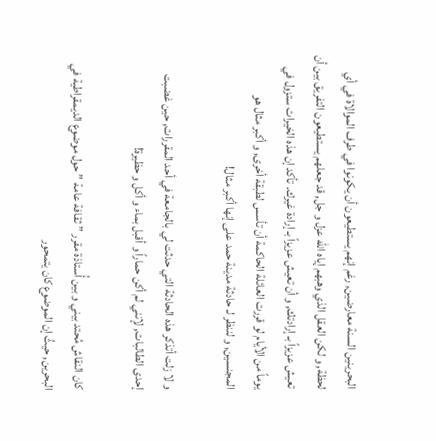البحرينين السنة معارضين, رغم إنهم يستطيعون أن يكونوا في طرف الموالاة في أي لحظة, و لكن العقل الذي وهبهم إياه الله عزل و جل, قد جعلهم يستطيعون التفريق بين أن تعيش عزيزاً بـ إرادتك, و أن تعيش عزيزاً بـ إرادة غيرك. تأكد إن هذه الخيرات ستزول في يوماً من الأيام لو قررت العائلة الحاكمة أن تأسس لطبقة أخرى, و أكبر مثال هو المجنسين, و لننظر لـ حادثة مدينة حمد على إنها أكبر مثال!

و لا زلت أتذكر هذه الحادثة التي حدثت لي بالجامعة في أحد المقررات, حين غضبت إحدى الطالبات, لإنني لم أكن حماراً و أقبل بماء و أكل و حظيرة!

كان النقاش مُحتد بيني و بين أُستاذة مقرر ” ثقافة عامة ” حول موضوع الديمقراطية في البحرين, حيثُ إن الموضوع كان يتمحور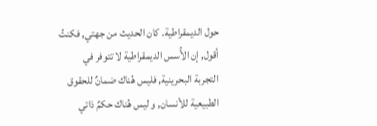حول الديمقراطية. كان الحديث من جهتي, فكنتُ أقول, إن الأُسس الديمقراطية لا تتوفر في التجربة البحرينية, فليس هُناك ضمانٌ للحقوق الطبيعية للأنسان, و ليس هُناك حكمٌ ذاتي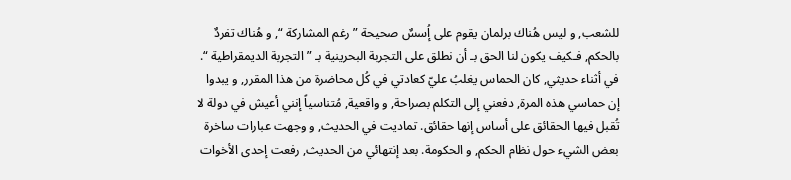للشعب, و ليس هُناك برلمان يقوم على إُسسٌ صحيحة ” رغم المشاركة “, و هُناك تفردٌ بالحكم, فـكيف يكون لنا الحق بـ أن نطلق على التجربة البحرينية بـ ” التجربة الديمقراطية “. في أثناء حديثي, كان الحماس يغلبُ عليّ كعادتي في كُل محاضرة من هذا المقرر, و يبدوا إن حماسي هذه المرة, دفعني إلى التكلم بصراحة, و واقعية, مُتناسياً إنني أعيش في دولة لا تُقبل فيها الحقائق على أساس إنها حقائق. تماديت في الحديث, و وجهت عبارات ساخرة بعض الشيء حول نظام الحكم, و الحكومة. بعد إنتهائي من الحديث, رفعت إحدى الأخوات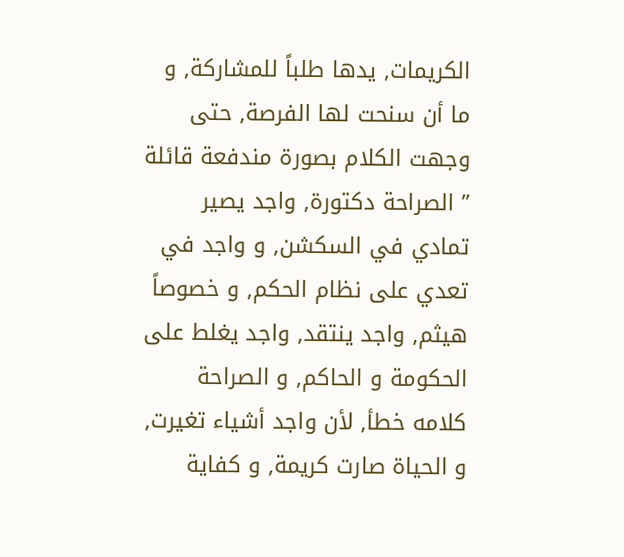الكريمات, يدها طلباً للمشاركة, و ما أن سنحت لها الفرصة, حتى وجهت الكلام بصورة مندفعة قائلة ” الصراحة دكتورة, واجد يصير تمادي في السكشن, و واجد في تعدي على نظام الحكم, و خصوصاً هيثم, واجد ينتقد, واجد يغلط على الحكومة و الحاكم, و الصراحة كلامه خطأ, لأن واجد أشياء تغيرت, و الحياة صارت كريمة, و كفاية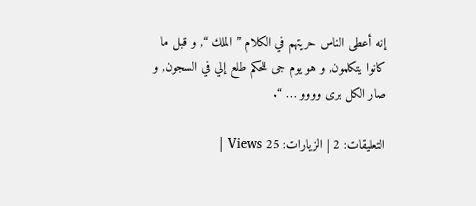إنه أعطى الناس حريتهم في الكلام ” الملك “, و قبل ما كانوا يتكلمون, و هو يوم جى للحكم طلع إلي في السجون, و صار الكل برى وووو … “.

التعليقات: 2 | الزيارات: 25 Views |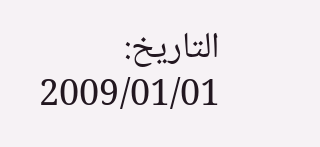التاريخ: 2009/01/01